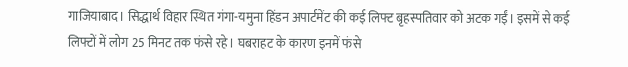गाजियाबाद। सिद्धार्थ विहार स्थित गंगा-यमुना हिंडन अपार्टमेंट की कई लिफ्ट बृहस्पतिवार को अटक गईं। इसमें से कई लिफ्टों में लोग 25 मिनट तक फंसे रहे। घबराहट के कारण इनमें फंसे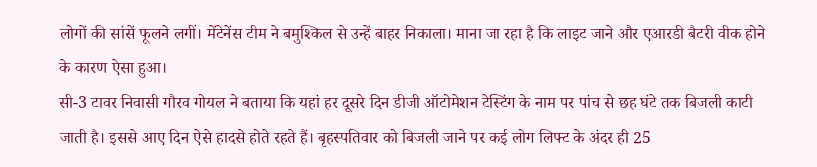लोगों की सांसें फूलने लगीं। मेंटेनेंस टीम ने बमुश्किल से उन्हें बाहर निकाला। माना जा रहा है कि लाइट जाने और एआरडी बैटरी वीक होने के कारण ऐसा हुआ।
सी-3 टावर निवासी गौरव गोयल ने बताया कि यहां हर दूसरे दिन डीजी ऑटोमेशन टेस्टिंग के नाम पर पांच से छह घंटे तक बिजली काटी जाती है। इससे आए दिन ऐसे हादसे होते रहते हैं। बृहस्पतिवार को बिजली जाने पर कई लोग लिफ्ट के अंदर ही 25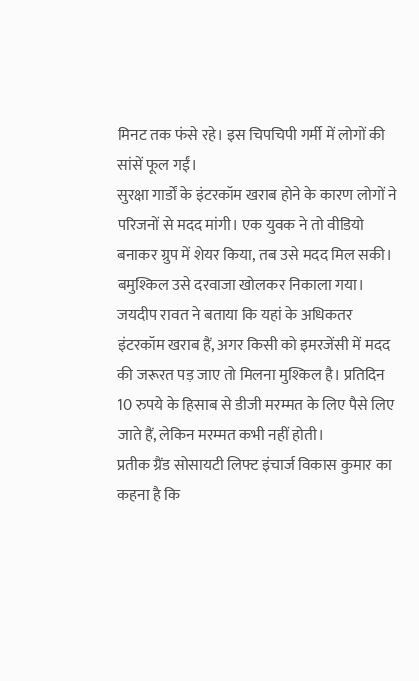मिनट तक फंसे रहे। इस चिपचिपी गर्मी में लोगों की सांसें फूल गईं।
सुरक्षा गार्डों के इंटरकॉम खराब होने के कारण लोगों ने परिजनों से मदद मांगी। एक युवक ने तो वीडियो बनाकर ग्रुप में शेयर किया, तब उसे मदद मिल सकी। बमुश्किल उसे दरवाजा खोलकर निकाला गया। जयदीप रावत ने बताया कि यहां के अधिकतर इंटरकॉम खराब हैं, अगर किसी को इमरजेंसी में मदद की जरूरत पड़ जाए तो मिलना मुश्किल है। प्रतिदिन 10 रुपये के हिसाब से डीजी मरम्मत के लिए पैसे लिए जाते हैं, लेकिन मरम्मत कभी नहीं होती।
प्रतीक ग्रैंड सोसायटी लिफ्ट इंचार्ज विकास कुमार का कहना है कि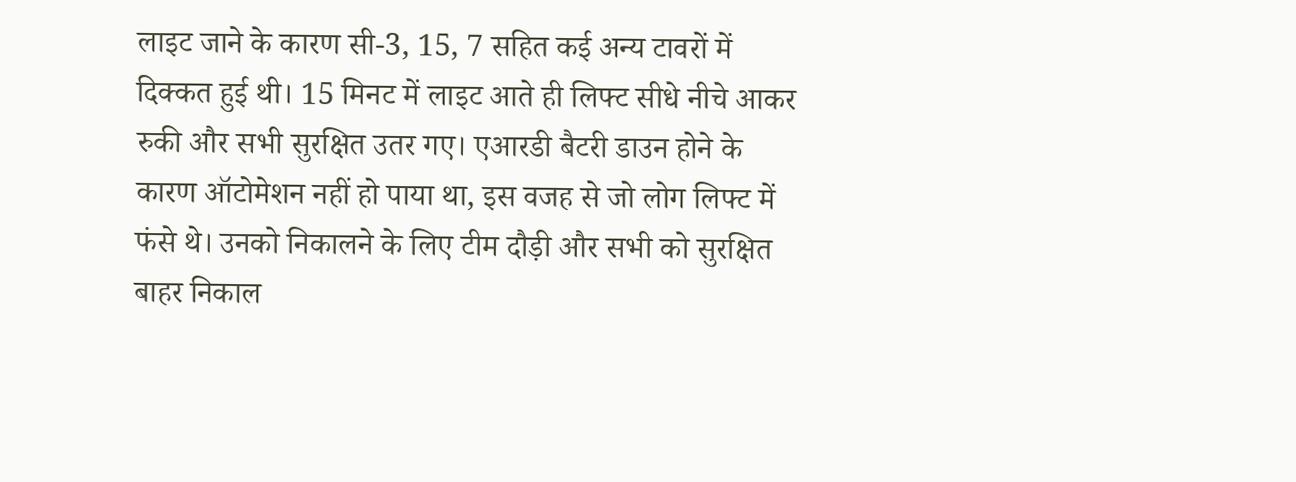लाइट जाने के कारण सी-3, 15, 7 सहित कई अन्य टावरों में दिक्कत हुई थी। 15 मिनट में लाइट आते ही लिफ्ट सीधे नीचे आकर रुकी और सभी सुरक्षित उतर गए। एआरडी बैटरी डाउन होने के कारण ऑटोमेशन नहीं हो पाया था, इस वजह से जो लोग लिफ्ट में फंसे थे। उनको निकालने के लिए टीम दौड़ी और सभी को सुरक्षित बाहर निकाल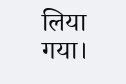लिया गया।